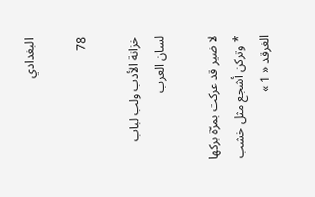البغدادي

78

خزانة الأدب ولب لباب لسان العرب

لا ضير قد عركت بمرّة بركها * وتركن أشجع مثل خشب الغرقد « 1 »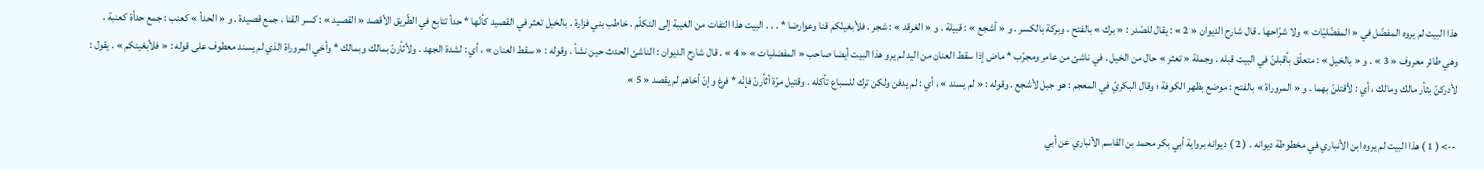هذا البيت لم يروه المفضّل في « المفضّليّات » ولا شرّاحها . قال شارح الديوان « 2 » : يقال للصّدر : « برك » بالفتح ، وبركة بالكسر . و « أشجع » : قبيلة . و « الغرقد » : شجر . فلأبغينّكم قنا وعوارضا * . . . البيت هذا التفات من الغيبة إلى التكلّم . خاطب بني فزارة . بالخيل تعثر في القصيد كأنّها * حدأ تتابع في الطّريق الأقصد « القصيد » : كسر القنا ، جمع قصيدة . و « الحدأ » كعنب : جمع حدأة كعنبة ، وهي طائر معروف « 3 » . و « بالخيل » : متعلّق بأقبلنّ في البيت قبله . وجملة « تعثر » حال من الخيل . في ناشئ من عامر ومجرّب * ماض إذا سقط العنان من اليد لم يرو هذا البيت أيضا صاحب « المفضليات » « 4 » . قال شارح الديوان : الناشئ الحدث حين نشأ . وقوله : « سقط العنان » ، أي : لشدة الجهد . ولأثأرنّ بمالك وبمالك * وأخي المروراة الذي لم يسند معطوف على قوله : « فلأبغينكم » . يقول : لأدركنّ بثأر مالك ومالك ، أي : لأقتلنّ بهما . و « المروراة » بالفتح : موضع بظهر الكوفة ؛ وقال البكريّ في المعجم : هو جبل لأشجع . وقوله : « لم يسند » ، أي : لم يدفن ولكن ترك للسباع تأكله . وقتيل مرّة أثأرنّ فإنّه * فرغ وإنّ أخاهم لم يقصد « 5 »

--> ( 1 ) هذا البيت لم يروه ابن الأنباري في مخطوطة ديوانه . ( 2 ) ديوانه برواية أبي بكر محمد بن القاسم الأنباري عن أبي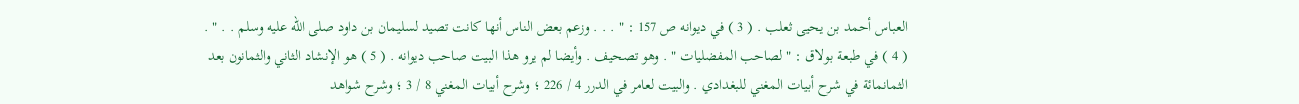العباس أحمد بن يحيى ثعلب . ( 3 ) في ديوانه ص 157 : " . . . وزعم بعض الناس أنها كانت تصيد لسليمان بن داود صلى الله عليه وسلم . . " . ( 4 ) في طبعة بولاق : " لصاحب المفضليات " . وهو تصحيف . وأيضا لم يرو هذا البيت صاحب ديوانه . ( 5 ) هو الإنشاد الثاني والثمانون بعد الثمانمائة في شرح أبيات المغني للبغدادي . والبيت لعامر في الدرر 4 / 226 ؛ وشرح أبيات المغني 8 / 3 ؛ وشرح شواهد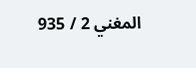المغني 2 / 935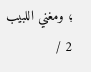؛ ومغني اللبيب 2 /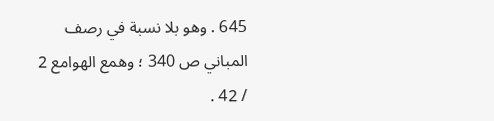645 . وهو بلا نسبة في رصف المباني ص 340 ؛ وهمع الهوامع 2 / 42 .